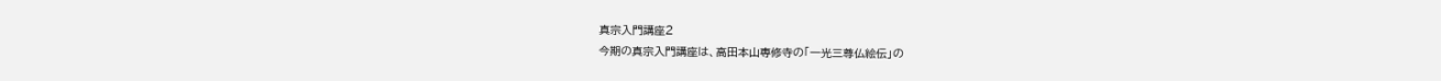真宗入門講座2
今期の真宗入門講座は、高田本山専修寺の「一光三尊仏絵伝」の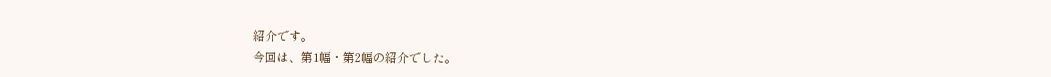紹介です。
今回は、第1幅・第2幅の紹介でした。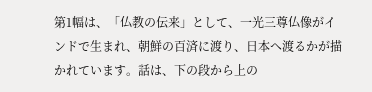第1幅は、「仏教の伝来」として、一光三尊仏像がインドで生まれ、朝鮮の百済に渡り、日本へ渡るかが描かれています。話は、下の段から上の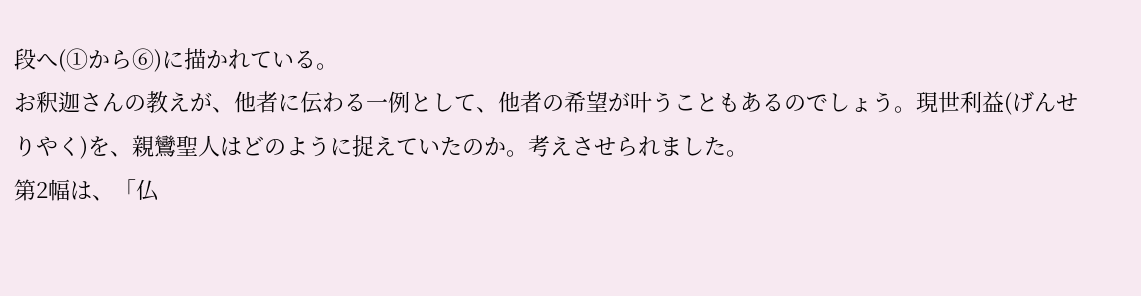段へ(①から⑥)に描かれている。
お釈迦さんの教えが、他者に伝わる一例として、他者の希望が叶うこともあるのでしょう。現世利益(げんせりやく)を、親鸞聖人はどのように捉えていたのか。考えさせられました。
第2幅は、「仏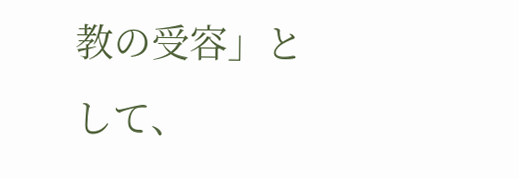教の受容」として、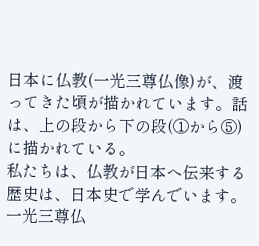日本に仏教(一光三尊仏像)が、渡ってきた頃が描かれています。話は、上の段から下の段(①から⑤)に描かれている。
私たちは、仏教が日本へ伝来する歴史は、日本史で学んでいます。一光三尊仏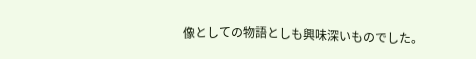像としての物語としも興味深いものでした。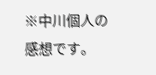※中川個人の感想です。